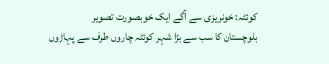کوئٹہ: خونریزی سے آگے ایک خوبصورت تصویر
بلوچستان کا سب سے بڑا شہر کوئٹہ چاروں طرف سے پہاڑوں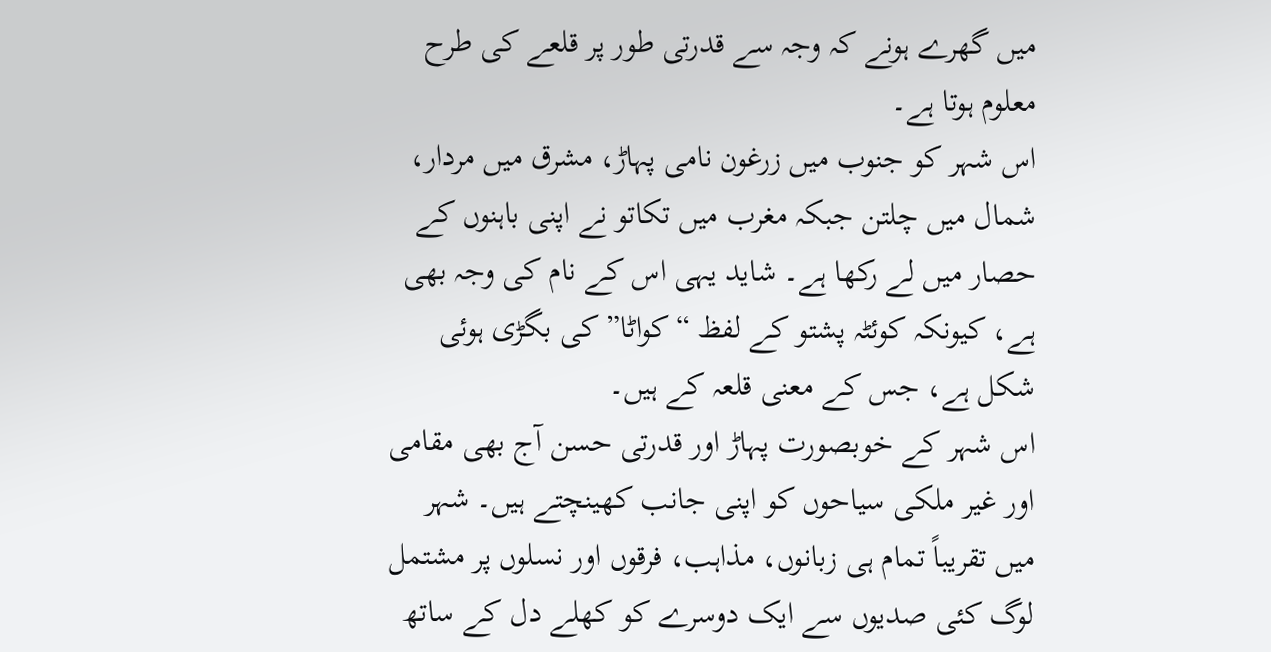میں گھرے ہونے کہ وجہ سے قدرتی طور پر قلعے کی طرح معلوم ہوتا ہے۔
اس شہر کو جنوب میں زرغون نامی پہاڑ، مشرق میں مردار، شمال میں چلتن جبکہ مغرب میں تکاتو نے اپنی باہنوں کے حصار میں لے رکھا ہے۔ شاید یہی اس کے نام کی وجہ بھی ہے، کیونکہ کوئٹہ پشتو کے لفظ “کواٹا” کی بگڑی ہوئی شکل ہے، جس کے معنی قلعہ کے ہیں۔
اس شہر کے خوبصورت پہاڑ اور قدرتی حسن آج بھی مقامی اور غیر ملکی سیاحوں کو اپنی جانب کھینچتے ہیں۔ شہر میں تقریباً تمام ہی زبانوں، مذاہب، فرقوں اور نسلوں پر مشتمل لوگ کئی صدیوں سے ایک دوسرے کو کھلے دل کے ساتھ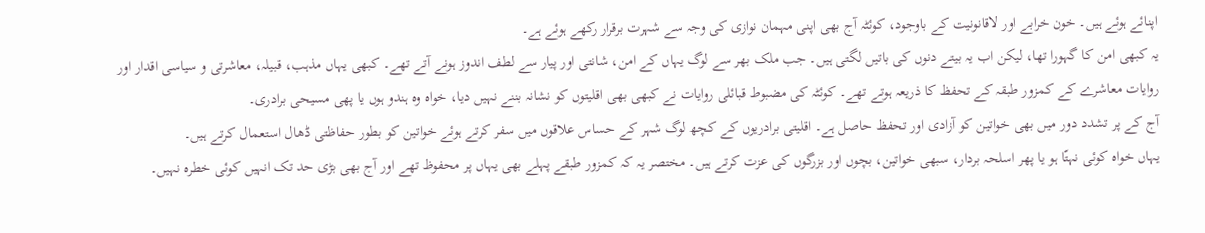اپنائے ہوئے ہیں۔ خون خرابے اور لاقانونیت کے باوجود، کوئٹہ آج بھی اپنی مہمان نوازی کی وجہ سے شہرت برقرار رکھے ہوئے ہے۔
یہ کبھی امن کا گہورا تھا، لیکن اب یہ بیتے دنوں کی باتیں لگتی ہیں۔ جب ملک بھر سے لوگ یہاں کے امن، شانتی اور پیار سے لطف اندوز ہونے آتے تھے۔ کبھی یہاں مذہب، قبیلہ، معاشرتی و سیاسی اقدار اور روایات معاشرے کے کمزور طبقہ کے تحفظ کا ذریعہ ہوتے تھے۔ کوئٹہ کی مضبوط قبائلی روایات نے کبھی بھی اقلیتوں کو نشانہ بننے نہیں دیا، خواہ وہ ہندو ہوں یا پھی مسیحی برادری۔
آج کے پر تشدد دور میں بھی خواتین کو آزادی اور تحفظ حاصل ہے۔ اقلیتی برادریوں کے کچھ لوگ شہر کے حساس علاقوں میں سفر کرتے ہوئے خواتین کو بطور حفاظتی ڈھال استعمال کرتے ہیں۔
یہاں خواہ کوئی نہتّا ہو یا پھر اسلحہ بردار، سبھی خواتین، بچوں اور بزرگوں کی عزت کرتے ہیں۔ مختصر یہ کہ کمزور طبقے پہلے بھی یہاں پر محفوظ تھے اور آج بھی بڑی حد تک انہیں کوئی خطرہ نہیں۔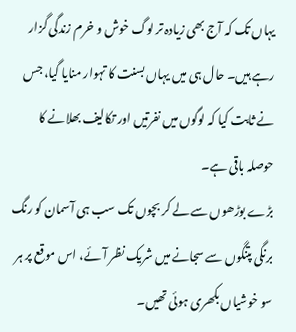یہاں تک کہ آج بھی زیادہ تر لوگ خوش و خرم زندگی گزار رہے ہیں۔ حال ہی میں یہاں بسنت کا تہوار منایا گیا، جس نے ثابت کیا کہ لوگوں میں نفرتیں اور تکالیف بھلانے کا حوصلہ باقی ہے۔
بڑے بوڑھوں سے لے کر بچوں تک سب ہی آسمان کو رنگ برنگی پتنگوں سے سجانے میں شریک نظر آئے، اس موقع پر ہر سو خوشیاں بکھری ہوئی تھیں۔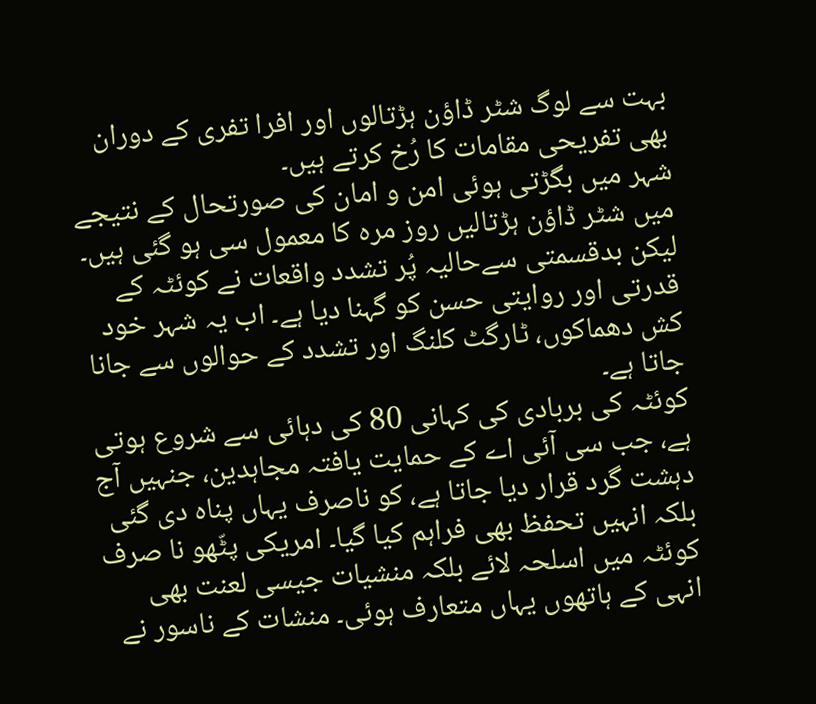بہت سے لوگ شٹر ڈاؤن ہڑتالوں اور افرا تفری کے دوران بھی تفریحی مقامات کا رُخ کرتے ہیں۔
شہر میں بگڑتی ہوئی امن و امان کی صورتحال کے نتیجے میں شٹر ڈاؤن ہڑتالیں روز مرہ کا معمول سی ہو گئی ہیں۔ لیکن بدقسمتی سےحالیہ پُر تشدد واقعات نے کوئٹہ کے قدرتی اور روایتی حسن کو گہنا دیا ہے۔ اب یہ شہر خود کش دھماکوں، ٹارگٹ کلنگ اور تشدد کے حوالوں سے جانا جاتا ہے۔
کوئٹہ کی بربادی کی کہانی 80 کی دہائی سے شروع ہوتی ہے، جب سی آئی اے کے حمایت یافتہ مجاہدین، جنہیں آج دہشت گرد قرار دیا جاتا ہے، کو ناصرف یہاں پناہ دی گئی بلکہ انہیں تحفظ بھی فراہم کیا گیا۔ امریکی پٹّھو نا صرف کوئٹہ میں اسلحہ لائے بلکہ منشیات جیسی لعنت بھی انہی کے ہاتھوں یہاں متعارف ہوئی۔ منشات کے ناسور نے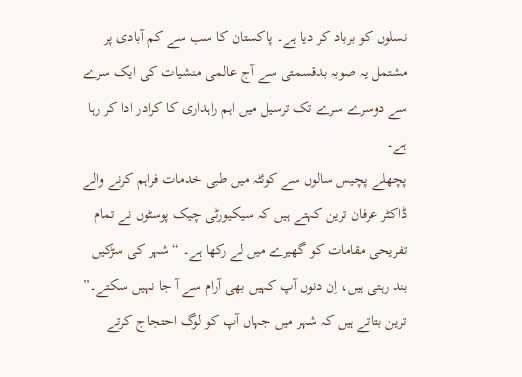نسلوں کو برباد کر دیا ہے۔ پاکستان کا سب سے کم آبادی پر مشتمل یہ صوبہ بدقسمتی سے آج عالمی منشیات کی ایک سرے سے دوسرے سرے تک ترسیل میں اہم راہداری کا کرادر ادا کر رہا ہے۔
پچھلے پچیس سالوں سے کوئٹہ میں طبی خدمات فراہم کرنے والے ڈاکٹر عرفان ترین کہتے ہیں کہ سیکیورٹی چیک پوسٹوں نے تمام تفریحی مقامات کو گھیرے میں لے رکھا ہے۔ “شہر کی سڑکیں بند رہتی ہیں، اِن دنوں آپ کہیں بھی آرام سے آ جا نہیں سکتے۔”
ترین بتاتے ہیں کہ شہر میں جہاں آپ کو لوگ احتجاج کرتے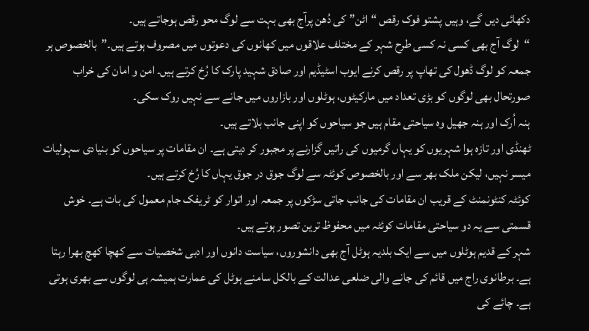دکھائی دیں گے، وہیں پشتو فوک رقص “اٹن” کی دُھن پرآج بھی بہت سے لوگ محو رقص ہوجاتے ہیں۔
“لوگ آج بھی کسی نہ کسی طرح شہر کے مختلف علاقوں میں کھانوں کی دعوتوں میں مصروف ہوتے ہیں۔”بالخصوص ہر جمعہ کو لوگ ڈھول کی تھاپ پر رقص کرنے ایوب اسٹیڈیم اور صادق شہید پارک کا رُخ کرتے ہیں۔ امن و امان کی خراب صورتحال بھی لوگوں کو بڑی تعداد میں مارکیٹوں، ہوٹلوں اور بازاروں میں جانے سے نہیں روک سکی۔
ہنہ اُرک اور ہنہ جھیل وہ سیاحتی مقام ہیں جو سیاحوں کو اپنی جانب بلاتے ہیں۔
ٹھنڈی اور تازہ ہوا شہریوں کو یہاں گرمیوں کی راتیں گزارنے پر مجبور کر دیتی ہے۔ ان مقامات پر سیاحوں کو بنیادی سہولیات میسر نہیں، لیکن ملک بھر سے اور بالخصوص کوئٹہ سے لوگ جوق در جوق یہاں کا رُخ کرتے ہیں۔
کوئٹہ کنٹونمنٹ کے قریب ان مقامات کی جانب جاتی سڑکوں پر جمعہ اور اتوار کو ٹریفک جام معمول کی بات ہے۔ خوش قسمتی سے یہ دو سیاحتی مقامات کوئٹہ میں محفوظ ترین تصور ہوتے ہیں۔
شہر کے قدیم ہوٹلوں میں سے ایک بلدیہ ہوٹل آج بھی دانشوروں، سیاست دانوں اور ادبی شخصیات سے کھچا کھچ بھرا رہتا ہے۔ برطانوی راج میں قائم کی جانے والی ضلعی عدالت کے بالکل سامنے ہوٹل کی عمارت ہمیشہ ہی لوگوں سے بھری ہوتی ہے۔ چائے کی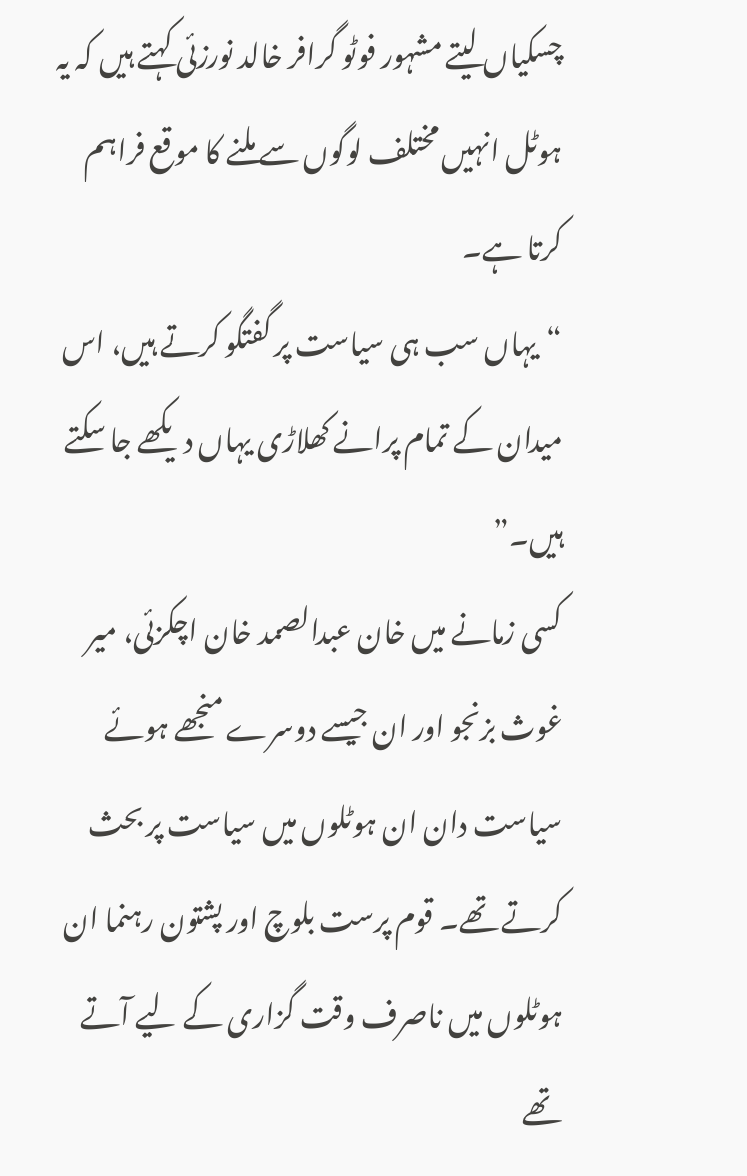چسکیاں لیتے مشہور فوٹو گرافر خالد نورزئی کہتے ہیں کہ یہ ہوٹل انہیں مختلف لوگوں سے ملنے کا موقع فراہم کرتا ہے۔
“یہاں سب ہی سیاست پر گفتگو کرتے ہیں، اس میدان کے تمام پرانے کھلاڑی یہاں دیکھے جا سکتے ہیں۔”
کسی زمانے میں خان عبدالصمد خان اچکزئی، میر غوث بزنجو اور ان جیسے دوسرے منجھے ہوئے سیاست دان ان ہوٹلوں میں سیاست پر بحث کرتے تھے۔ قوم پرست بلوچ اور پشتون رہنما ان ہوٹلوں میں ناصرف وقت گزاری کے لیے آتے تھے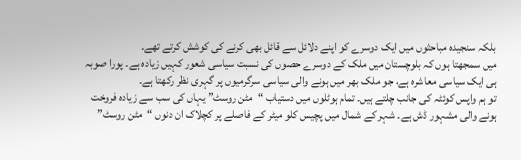بلکہ سنجیدہ مباحثوں میں ایک دوسرے کو اپنے دلائل سے قائل بھی کرنے کی کوشش کرتے تھے۔
میں سمجھتا ہوں کہ بلوچستان میں ملک کے دوسرے حصوں کی نسبت سیاسی شعور کہیں زیادہ ہے۔ پورا صوبہ ہی ایک سیاسی معاشرہ ہے، جو ملک بھر میں ہونے والی سیاسی سرگرمیوں پر گہری نظر رکھتا ہے۔
تو ہم واپس کوئٹہ کی جانب چلتے ہیں۔ تمام ہوٹلوں میں دستیاب “مٹن روسٹ” یہاں کی سب سے زیادہ فروخت ہونے والی مشہور ڈش ہے۔ شہر کے شمال میں پچیس کلو میٹر کے فاصلے پر کچلاک ان دنوں “مٹن روسٹ”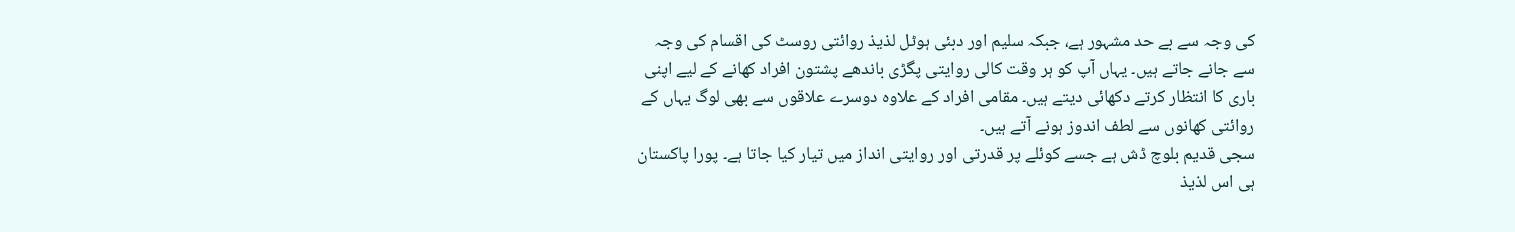کی وجہ سے بے حد مشہور ہے، جبکہ سلیم اور دبئی ہوٹل لذیذ روائتی روسٹ کی اقسام کی وجہ سے جانے جاتے ہیں۔ یہاں آپ کو ہر وقت کالی روایتی پگڑی باندھے پشتون افراد کھانے کے لیے اپنی باری کا انتظار کرتے دکھائی دیتے ہیں۔ مقامی افراد کے علاوہ دوسرے علاقوں سے بھی لوگ یہاں کے روائتی کھانوں سے لطف اندوز ہونے آتے ہیں۔
سجی قدیم بلوچ ڈش ہے جسے کوئلے پر قدرتی اور روایتی انداز میں تیار کیا جاتا ہے۔ پورا پاکستان ہی اس لذیذ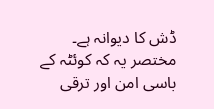ڈش کا دیوانہ ہے۔
مختصر یہ کہ کوئٹہ کے باسی امن اور ترقی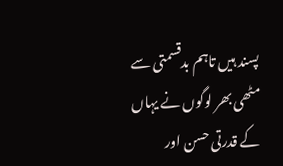پسند ہیں تاہم بدقسمتی سے مٹھی بھر لوگوں نے یہاں کے قدرتی حسن اور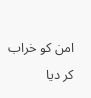امن کو خراب کر دیا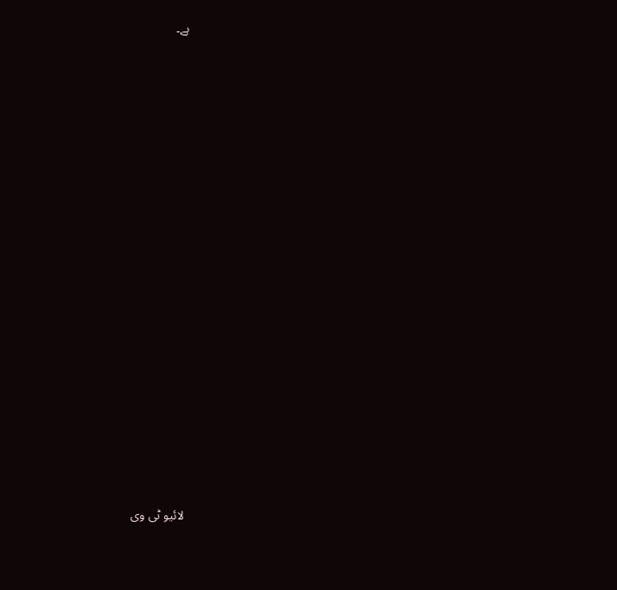ہے۔




















لائیو ٹی وی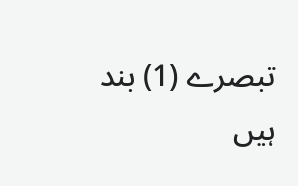تبصرے (1) بند ہیں